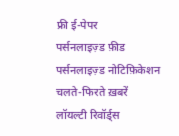फ्री ई-पेपर
पर्सनलाइज़्ड फ़ीड
पर्सनलाइज़्ड नोटिफ़िकेशन
चलते-फिरते ख़बरें
लॉयल्टी रिवॉर्ड्स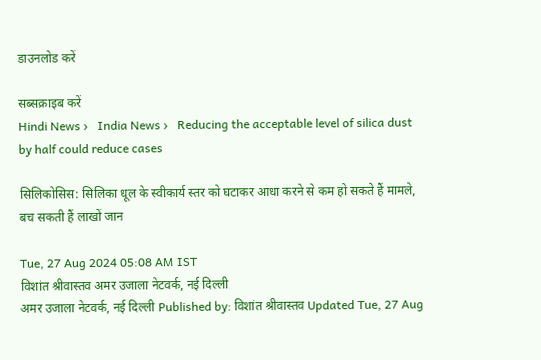डाउनलोड करें

सब्सक्राइब करें
Hindi News ›   India News ›   Reducing the acceptable level of silica dust by half could reduce cases

सिलिकोसिस: सिलिका धूल के स्वीकार्य स्तर को घटाकर आधा करने से कम हो सकते हैं मामले, बच सकती हैं लाखों जान

Tue, 27 Aug 2024 05:08 AM IST
विशांत श्रीवास्तव अमर उजाला नेटवर्क, नई दिल्ली
अमर उजाला नेटवर्क, नई दिल्ली Published by: विशांत श्रीवास्तव Updated Tue, 27 Aug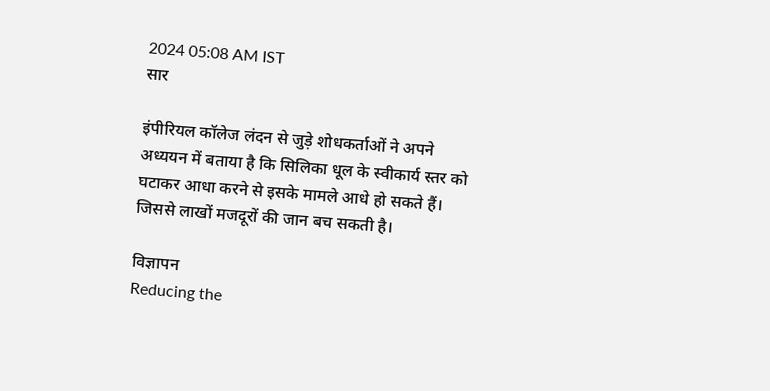2024 05:08 AM IST
सार

इंपीरियल कॉलेज लंदन से जुड़े शोधकर्ताओं ने अपने अध्ययन में बताया है कि सिलिका धूल के स्वीकार्य स्तर को घटाकर आधा करने से इसके मामले आधे हो सकते हैं। जिससे लाखों मजदूरों की जान बच सकती है।

विज्ञापन
Reducing the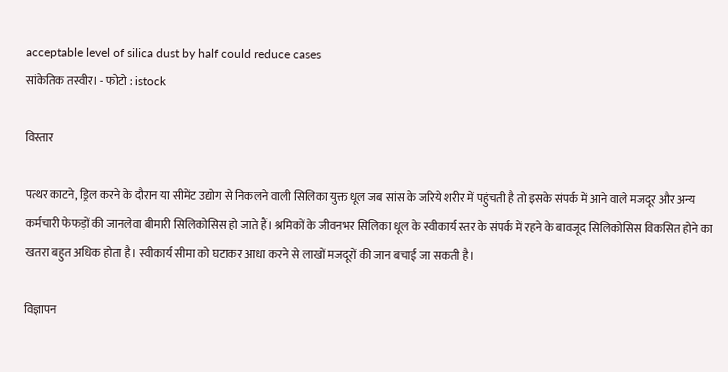acceptable level of silica dust by half could reduce cases
सांकेतिक तस्वीर। - फोटो : istock

विस्तार

पत्थर काटने, ड्रिल करने के दौरान या सीमेंट उद्योग से निकलने वाली सिलिका युक्त धूल जब सांस के जरिये शरीर में पहुंचती है तो इसके संपर्क में आने वाले मजदूर और अन्य कर्मचारी फेफड़ों की जानलेवा बीमारी सिलिकोसिस हो जाते हैं। श्रमिकों के जीवनभर सिलिका धूल के स्वीकार्य स्तर के संपर्क में रहने के बावजूद सिलिकोसिस विकसित होने का खतरा बहुत अधिक होता है। स्वीकार्य सीमा को घटाकर आधा करने से लाखों मजदूरों की जान बचाई जा सकती है।

विज्ञापन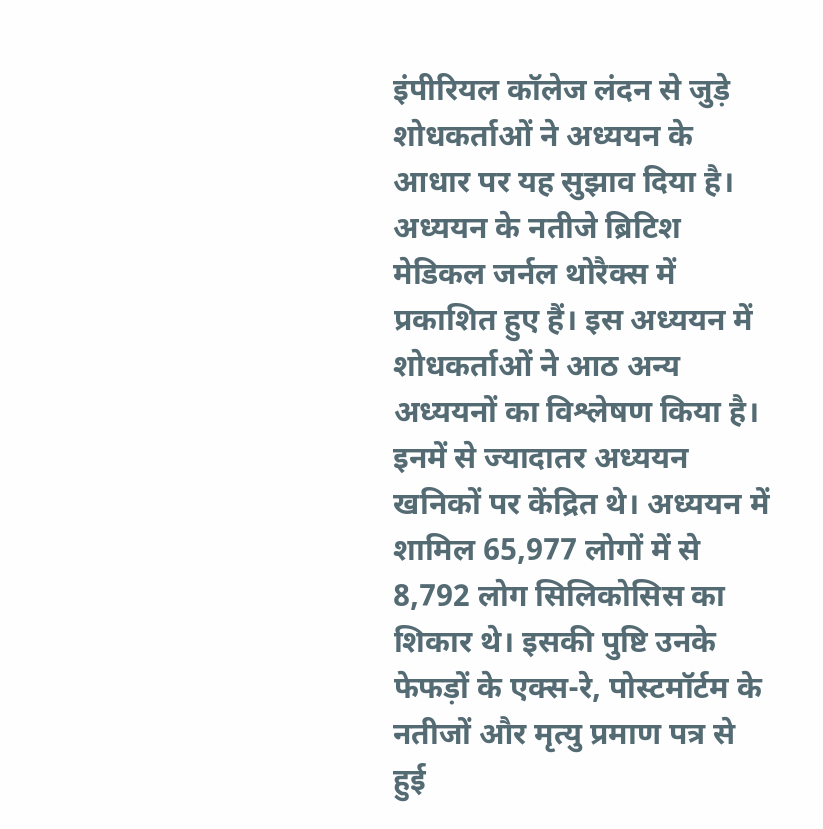इंपीरियल कॉलेज लंदन से जुड़े शोधकर्ताओं ने अध्ययन के आधार पर यह सुझाव दिया है। अध्ययन के नतीजे ब्रिटिश मेडिकल जर्नल थोरैक्स में प्रकाशित हुए हैं। इस अध्ययन में शोधकर्ताओं ने आठ अन्य अध्ययनों का विश्लेषण किया है। इनमें से ज्यादातर अध्ययन खनिकों पर केंद्रित थे। अध्ययन में शामिल 65,977 लोगों में से 8,792 लोग सिलिकोसिस का शिकार थे। इसकी पुष्टि उनके फेफड़ों के एक्स-रे, पोस्टमॉर्टम के नतीजों और मृत्यु प्रमाण पत्र से हुई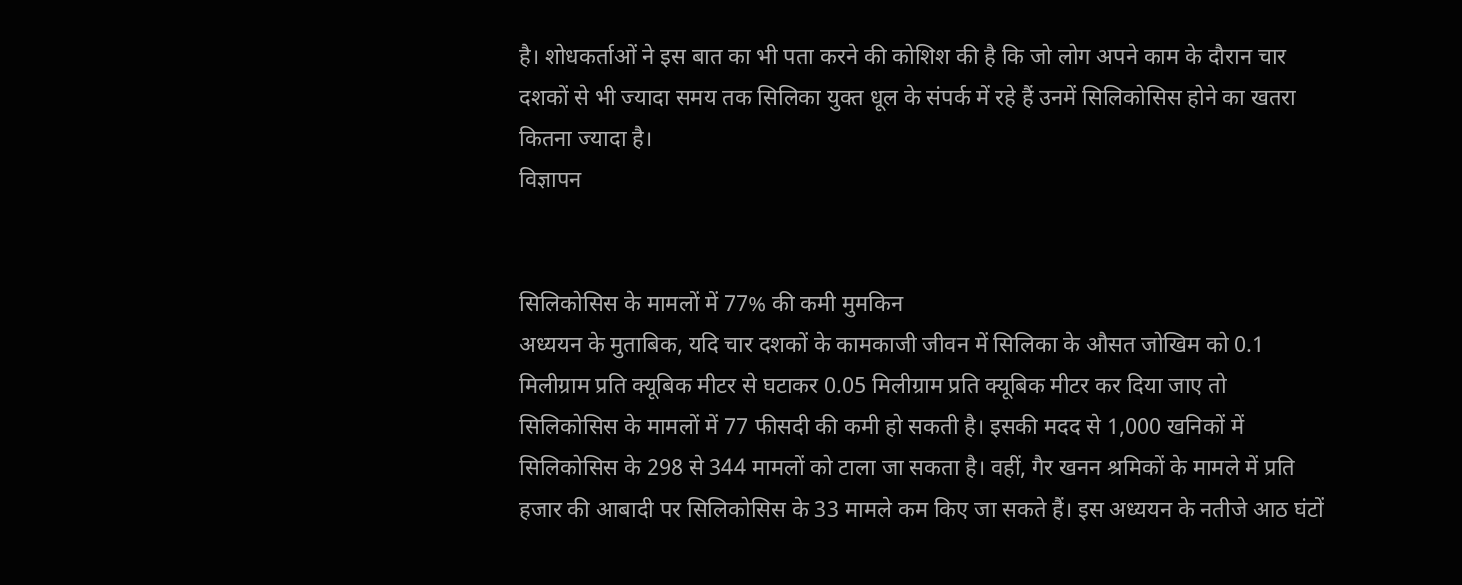है। शोधकर्ताओं ने इस बात का भी पता करने की कोशिश की है कि जो लोग अपने काम के दौरान चार दशकों से भी ज्यादा समय तक सिलिका युक्त धूल के संपर्क में रहे हैं उनमें सिलिकोसिस होने का खतरा कितना ज्यादा है।
विज्ञापन


सिलिकोसिस के मामलों में 77% की कमी मुमकिन
अध्ययन के मुताबिक, यदि चार दशकों के कामकाजी जीवन में सिलिका के औसत जोखिम को 0.1 मिलीग्राम प्रति क्यूबिक मीटर से घटाकर 0.05 मिलीग्राम प्रति क्यूबिक मीटर कर दिया जाए तो सिलिकोसिस के मामलों में 77 फीसदी की कमी हो सकती है। इसकी मदद से 1,000 खनिकों में सिलिकोसिस के 298 से 344 मामलों को टाला जा सकता है। वहीं, गैर खनन श्रमिकों के मामले में प्रति हजार की आबादी पर सिलिकोसिस के 33 मामले कम किए जा सकते हैं। इस अध्ययन के नतीजे आठ घंटों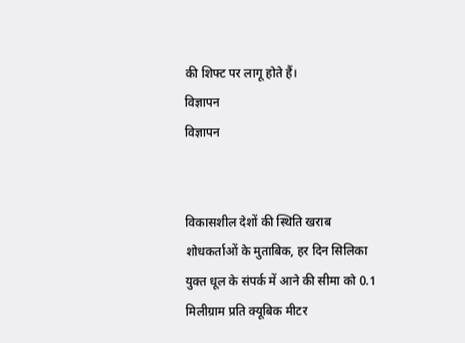की शिफ्ट पर लागू होते हैं।
विज्ञापन
विज्ञापन


विकासशील देशों की स्थिति खराब
शोधकर्ताओं के मुताबिक, हर दिन सिलिका युक्त धूल के संपर्क में आने की सीमा को 0.1 मिलीग्राम प्रति क्यूबिक मीटर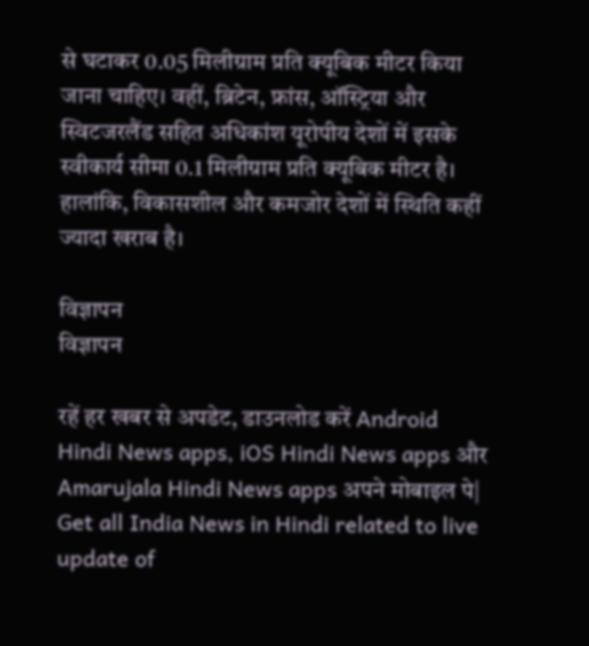से घटाकर 0.05 मिलीग्राम प्रति क्यूबिक मीटर किया जाना चाहिए। वहीं, ब्रिटेन, फ्रांस, ऑस्ट्रिया और स्विटजरलैंड सहित अधिकांश यूरोपीय देशों में इसके स्वीकार्य सीमा 0.1 मिलीग्राम प्रति क्यूबिक मीटर है। हालांकि, विकासशील और कमजोर देशों में स्थिति कहीं ज्यादा खराब है।

विज्ञापन
विज्ञापन

रहें हर खबर से अपडेट, डाउनलोड करें Android Hindi News apps, iOS Hindi News apps और Amarujala Hindi News apps अपने मोबाइल पे|
Get all India News in Hindi related to live update of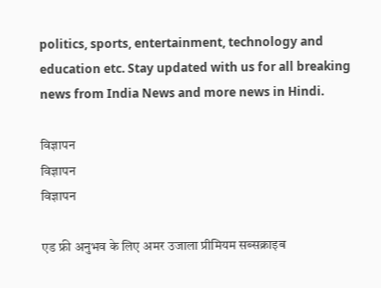politics, sports, entertainment, technology and education etc. Stay updated with us for all breaking news from India News and more news in Hindi.

विज्ञापन
विज्ञापन
विज्ञापन

एड फ्री अनुभव के लिए अमर उजाला प्रीमियम सब्सक्राइब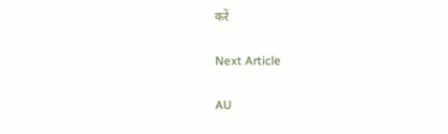करें

Next Article

AU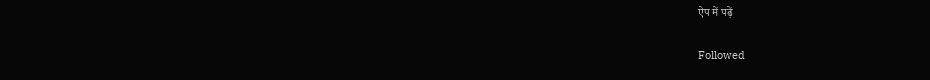ऐप में पढ़ें

Followed